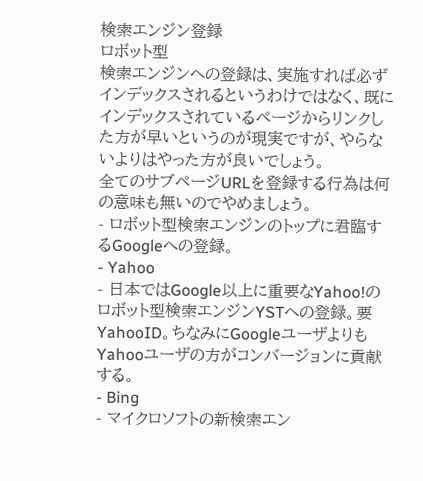検索エンジン登録
ロボット型
検索エンジンへの登録は、実施すれば必ずインデックスされるというわけではなく、既にインデックスされているページからリンクした方が早いというのが現実ですが、やらないよりはやった方が良いでしょう。
全てのサブページURLを登録する行為は何の意味も無いのでやめましょう。
- ロボット型検索エンジンのトップに君臨するGoogleへの登録。
- Yahoo
- 日本ではGoogle以上に重要なYahoo!のロボット型検索エンジンYSTへの登録。要YahooID。ちなみにGoogleユーザよりもYahooユーザの方がコンバージョンに貢献する。
- Bing
- マイクロソフトの新検索エン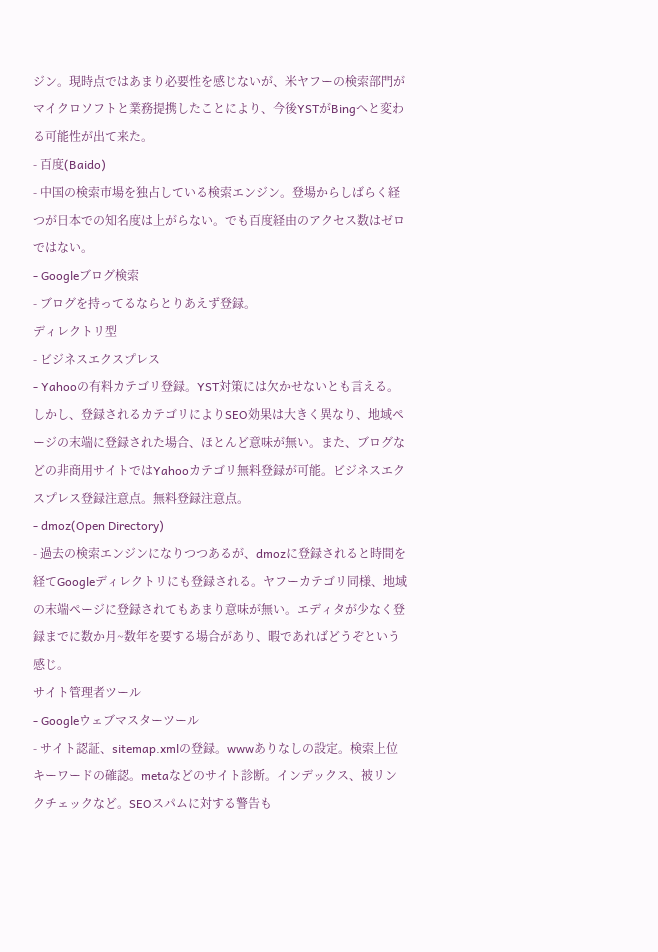ジン。現時点ではあまり必要性を感じないが、米ヤフーの検索部門がマイクロソフトと業務提携したことにより、今後YSTがBingへと変わる可能性が出て来た。
- 百度(Baido)
- 中国の検索市場を独占している検索エンジン。登場からしばらく経つが日本での知名度は上がらない。でも百度経由のアクセス数はゼロではない。
- Googleブログ検索
- ブログを持ってるならとりあえず登録。
ディレクトリ型
- ビジネスエクスプレス
- Yahooの有料カテゴリ登録。YST対策には欠かせないとも言える。しかし、登録されるカテゴリによりSEO効果は大きく異なり、地域ページの末端に登録された場合、ほとんど意味が無い。また、ブログなどの非商用サイトではYahooカテゴリ無料登録が可能。ビジネスエクスプレス登録注意点。無料登録注意点。
- dmoz(Open Directory)
- 過去の検索エンジンになりつつあるが、dmozに登録されると時間を経てGoogleディレクトリにも登録される。ヤフーカテゴリ同様、地域の末端ページに登録されてもあまり意味が無い。エディタが少なく登録までに数か月~数年を要する場合があり、暇であればどうぞという感じ。
サイト管理者ツール
- Googleウェブマスターツール
- サイト認証、sitemap.xmlの登録。wwwありなしの設定。検索上位キーワードの確認。metaなどのサイト診断。インデックス、被リンクチェックなど。SEOスパムに対する警告も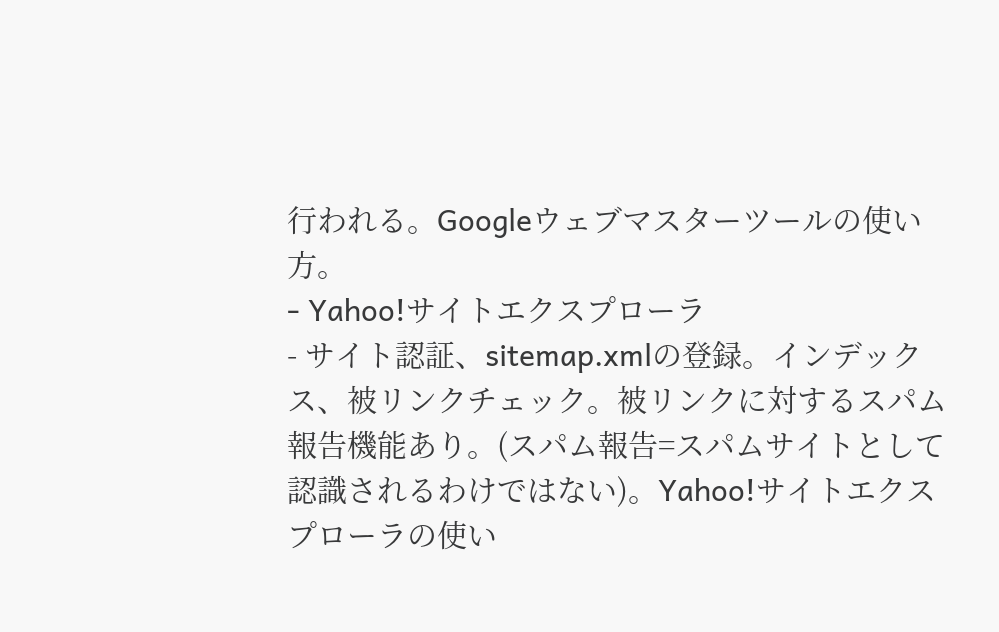行われる。Googleウェブマスターツールの使い方。
- Yahoo!サイトエクスプローラ
- サイト認証、sitemap.xmlの登録。インデックス、被リンクチェック。被リンクに対するスパム報告機能あり。(スパム報告=スパムサイトとして認識されるわけではない)。Yahoo!サイトエクスプローラの使い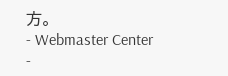方。
- Webmaster Center
-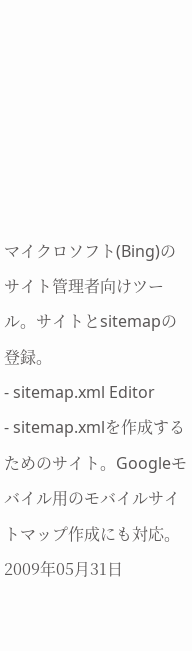マイクロソフト(Bing)のサイト管理者向けツール。サイトとsitemapの登録。
- sitemap.xml Editor
- sitemap.xmlを作成するためのサイト。Googleモバイル用のモバイルサイトマップ作成にも対応。
2009年05月31日